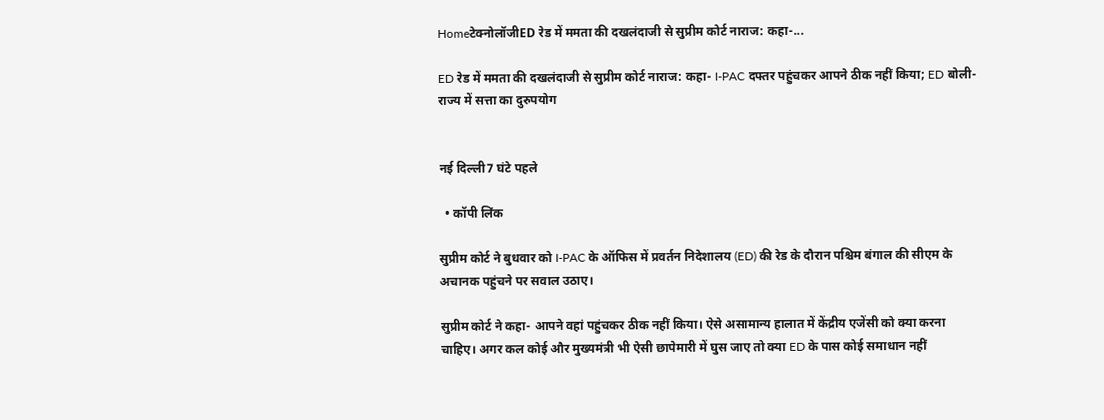Homeटेक्नोलॉजीED रेड में ममता की दखलंदाजी से सुप्रीम कोर्ट नाराज: कहा-...

ED रेड में ममता की दखलंदाजी से सुप्रीम कोर्ट नाराज: कहा- I-PAC दफ्तर पहुंचकर आपने ठीक नहीं किया; ED बोली- राज्य में सत्ता का दुरुपयोग


नई दिल्ली7 घंटे पहले

  • कॉपी लिंक

सुप्रीम कोर्ट ने बुधवार को I-PAC के ऑफिस में प्रवर्तन निदेशालय (ED) की रेड के दौरान पश्चिम बंगाल की सीएम के अचानक पहुंचने पर सवाल उठाए।

सुप्रीम कोर्ट ने कहा- आपने वहां पहुंचकर ठीक नहीं किया। ऐसे असामान्य हालात में केंद्रीय एजेंसी को क्या करना चाहिए। अगर कल कोई और मुख्यमंत्री भी ऐसी छापेमारी में घुस जाए तो क्या ED के पास कोई समाधान नहीं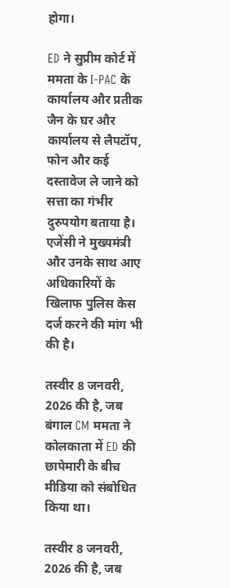होगा।

ED ने सुप्रीम कोर्ट में ममता के I-PAC के कार्यालय और प्रतीक जैन के घर और कार्यालय से लैपटॉप, फोन और कई दस्तावेज ले जाने को सत्ता का गंभीर दुरुपयोग बताया है। एजेंसी ने मुख्यमंत्री और उनके साथ आए अधिकारियों के खिलाफ पुलिस केस दर्ज करने की मांग भी की है।

तस्वीर 8 जनवरी, 2026 की है, जब बंगाल CM ममता ने कोलकाता में ED की छापेमारी के बीच मीडिया को संबोधित किया था।

तस्वीर 8 जनवरी, 2026 की है, जब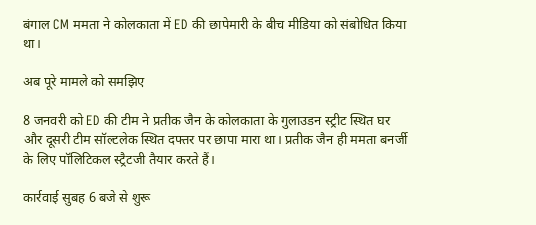बंगाल CM ममता ने कोलकाता में ED की छापेमारी के बीच मीडिया को संबोधित किया था।

अब पूरे मामले को समझिए

8 जनवरी को ED की टीम ने प्रतीक जैन के कोलकाता के गुलाउडन स्ट्रीट स्थित घर और दूसरी टीम सॉल्टलेक स्थित दफ्तर पर छापा मारा था। प्रतीक जैन ही ममता बनर्जी के लिए पॉलिटिकल स्ट्रैटजी तैयार करते हैं।

कार्रवाई सुबह 6 बजे से शुरू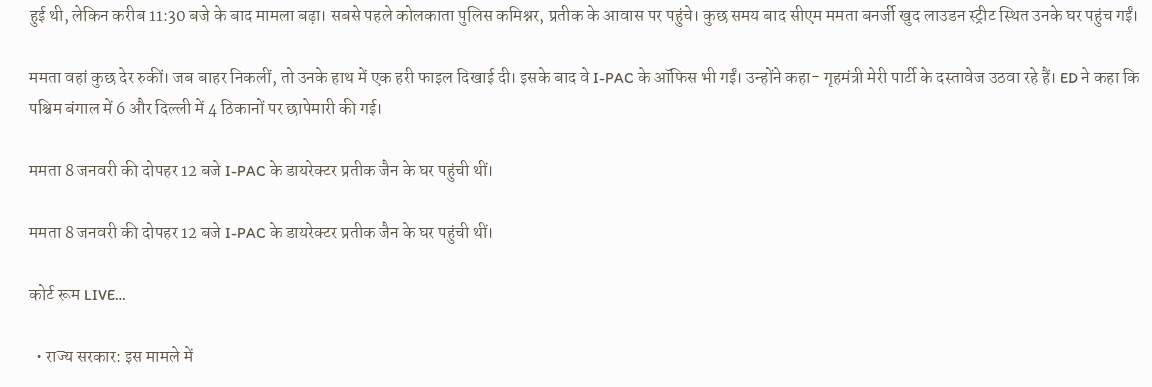हुई थी, लेकिन करीब 11:30 बजे के बाद मामला बढ़ा। सबसे पहले कोलकाता पुलिस कमिश्नर, प्रतीक के आवास पर पहुंचे। कुछ समय बाद सीएम ममता बनर्जी खुद लाउडन स्ट्रीट स्थित उनके घर पहुंच गईं।

ममता वहां कुछ देर रुकीं। जब बाहर निकलीं, तो उनके हाथ में एक हरी फाइल दिखाई दी। इसके बाद वे I-PAC के ऑफिस भी गईं। उन्होंने कहा- गृहमंत्री मेरी पार्टी के दस्तावेज उठवा रहे हैं। ED ने कहा कि पश्चिम बंगाल में 6 और दिल्ली में 4 ठिकानों पर छापेमारी की गई।

ममता 8 जनवरी की दोपहर 12 बजे I-PAC के डायरेक्टर प्रतीक जैन के घर पहुंची थीं।

ममता 8 जनवरी की दोपहर 12 बजे I-PAC के डायरेक्टर प्रतीक जैन के घर पहुंची थीं।

कोर्ट रूम LIVE…

  • राज्य सरकार: इस मामले में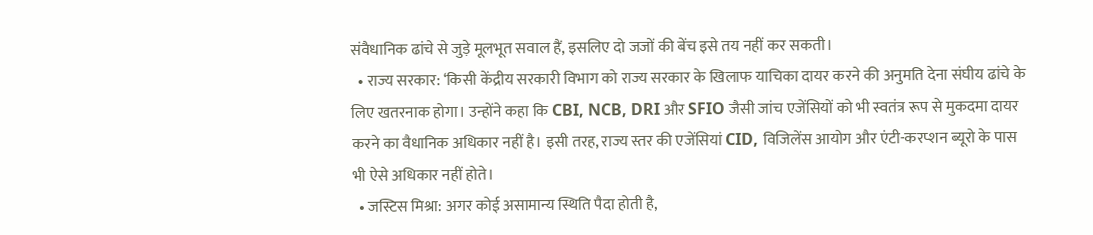संवैधानिक ढांचे से जुड़े मूलभूत सवाल हैं, इसलिए दो जजों की बेंच इसे तय नहीं कर सकती।
  • राज्य सरकार: ‘किसी केंद्रीय सरकारी विभाग को राज्य सरकार के खिलाफ याचिका दायर करने की अनुमति देना संघीय ढांचे के लिए खतरनाक होगा। उन्होंने कहा कि CBI, NCB, DRI और SFIO जैसी जांच एजेंसियों को भी स्वतंत्र रूप से मुकदमा दायर करने का वैधानिक अधिकार नहीं है। इसी तरह, राज्य स्तर की एजेंसियां CID, विजिलेंस आयोग और एंटी-करप्शन ब्यूरो के पास भी ऐसे अधिकार नहीं होते।
  • जस्टिस मिश्रा: अगर कोई असामान्य स्थिति पैदा होती है,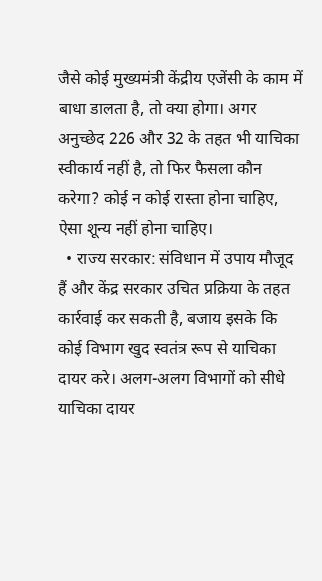जैसे कोई मुख्यमंत्री केंद्रीय एजेंसी के काम में बाधा डालता है, तो क्या होगा। अगर अनुच्छेद 226 और 32 के तहत भी याचिका स्वीकार्य नहीं है, तो फिर फैसला कौन करेगा? कोई न कोई रास्ता होना चाहिए, ऐसा शून्य नहीं होना चाहिए।
  • राज्य सरकार: संविधान में उपाय मौजूद हैं और केंद्र सरकार उचित प्रक्रिया के तहत कार्रवाई कर सकती है, बजाय इसके कि कोई विभाग खुद स्वतंत्र रूप से याचिका दायर करे। अलग-अलग विभागों को सीधे याचिका दायर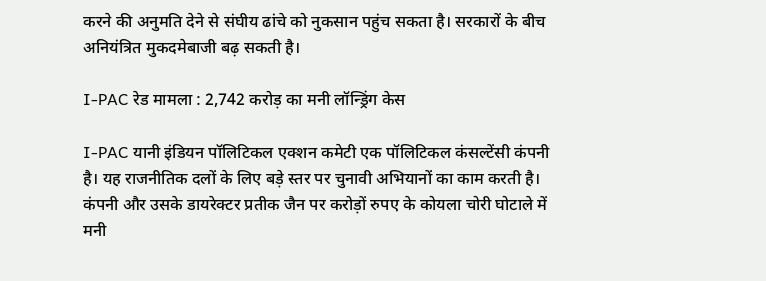करने की अनुमति देने से संघीय ढांचे को नुकसान पहुंच सकता है। सरकारों के बीच अनियंत्रित मुकदमेबाजी बढ़ सकती है।

I-PAC रेड मामला : 2,742 करोड़ का मनी लॉन्ड्रिंग केस

I-PAC यानी इंडियन पॉलिटिकल एक्शन कमेटी एक पॉलिटिकल कंसल्टेंसी कंपनी है। यह राजनीतिक दलों के लिए बड़े स्तर पर चुनावी अभियानों का काम करती है। कंपनी और उसके डायरेक्टर प्रतीक जैन पर करोड़ों रुपए के कोयला चोरी घोटाले में मनी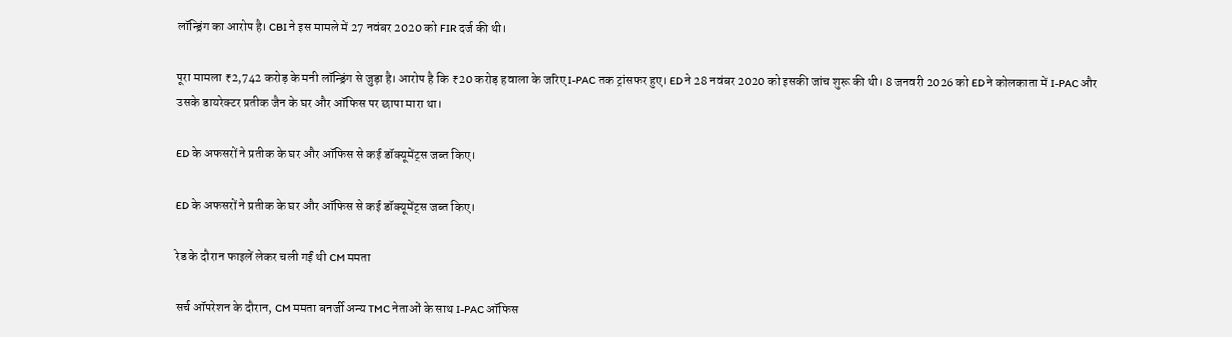लॉन्ड्रिंग का आरोप है। CBI ने इस मामले में 27 नवंबर 2020 को FIR दर्ज की थी।

पूरा मामला ₹2,742 करोड़ के मनी लॉन्ड्रिंग से जुड़ा है। आरोप है कि ₹20 करोड़ हवाला के जरिए I-PAC तक ट्रांसफर हुए। ED ने 28 नवंबर 2020 को इसकी जांच शुरू की थी। 8 जनवरी 2026 को ED ने कोलकाता में I-PAC और उसके डायरेक्टर प्रतीक जैन के घर और ऑफिस पर छापा मारा था।

ED के अफसरों ने प्रतीक के घर और ऑफिस से कई डॉक्यूमेंट्स जब्त किए।

ED के अफसरों ने प्रतीक के घर और ऑफिस से कई डॉक्यूमेंट्स जब्त किए।

रेड के दौरान फाइलें लेकर चली गईं थी CM ममता

सर्च ऑपरेशन के दौरान, CM ममता बनर्जी अन्य TMC नेताओं के साथ I-PAC ऑफिस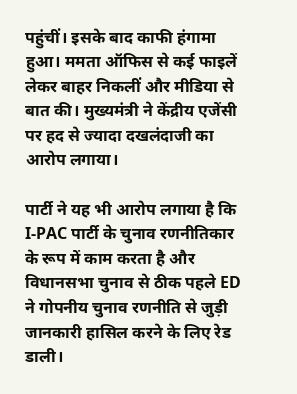पहुंचीं। इसके बाद काफी हंगामा हुआ। ममता ऑफिस से कई फाइलें लेकर बाहर निकलीं और मीडिया से बात की। मुख्यमंत्री ने केंद्रीय एजेंसी पर हद से ज्यादा दखलंदाजी का आरोप लगाया।

पार्टी ने यह भी आरोप लगाया है कि I-PAC पार्टी के चुनाव रणनीतिकार के रूप में काम करता है और विधानसभा चुनाव से ठीक पहले ED ने गोपनीय चुनाव रणनीति से जुड़ी जानकारी हासिल करने के लिए रेड डाली।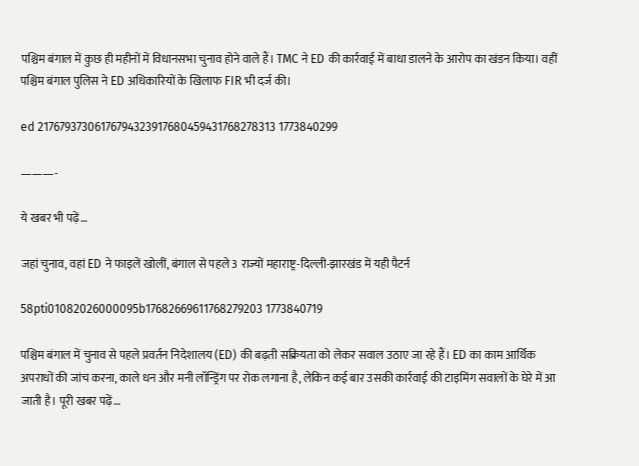पश्चिम बंगाल में कुछ ही महीनों में विधानसभा चुनाव होने वाले हैं। TMC ने ED की कार्रवाई में बाधा डालने के आरोप का खंडन किया। वहीं पश्चिम बंगाल पुलिस ने ED अधिकारियों के खिलाफ FIR भी दर्ज की।

ed 21767937306176794323917680459431768278313 1773840299

———-

ये खबर भी पढ़ें…

जहां चुनाव, वहां ED ने फाइलें खोलीं, बंगाल से पहले 3 राज्यों महाराष्ट्र-दिल्ली-झारखंड में यही पैटर्न

58pti01082026000095b17682669611768279203 1773840719

पश्चिम बंगाल में चुनाव से पहले प्रवर्तन निदेशालय (ED) की बढ़ती सक्रियता को लेकर सवाल उठाए जा रहे हैं। ED का काम आर्थिक अपराधों की जांच करना, काले धन और मनी लॉन्ड्रिंग पर रोक लगाना है, लेकिन कई बार उसकी कार्रवाई की टाइमिंग सवालों के घेरे में आ जाती है। पूरी खबर पढ़ें…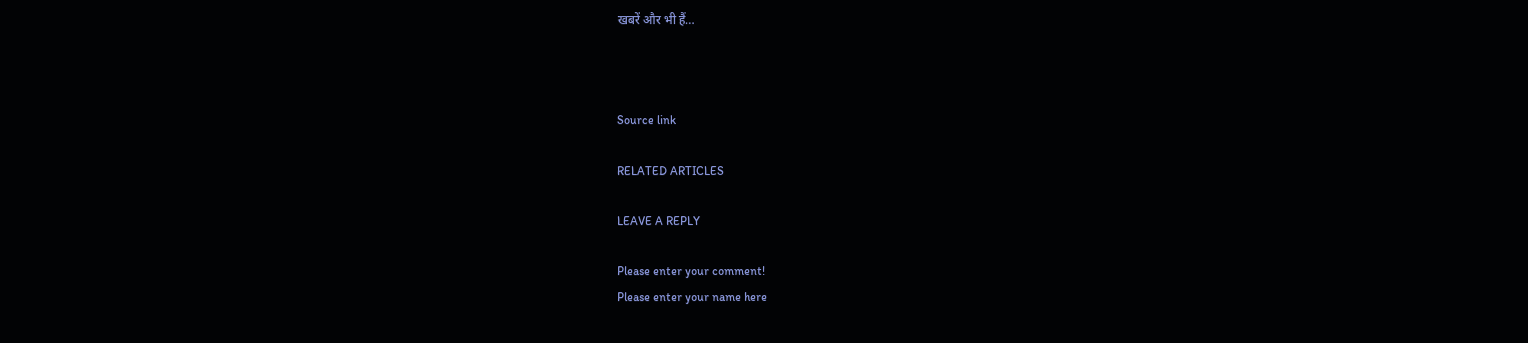खबरें और भी हैं…



Source link

RELATED ARTICLES

LEAVE A REPLY

Please enter your comment!
Please enter your name here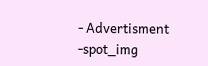- Advertisment -spot_img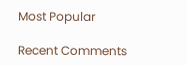Most Popular

Recent Comments